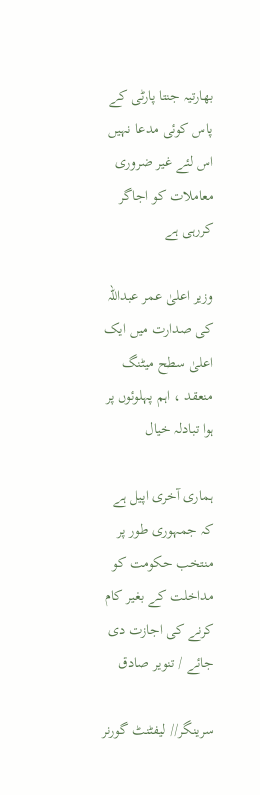بھارتیہ جنتا پارٹی کے پاس کوئی مدعا نہیں اس لئے غیر ضروری معاملات کو اجاگر کررہی ہے

وزیر اعلیٰ عمر عبداللہ کی صدارت میں ایک اعلیٰ سطح میٹنگ منعقد ، اہم پہلوئوں پر ہوا تبادلہ خیال

ہماری آخری اپیل ہے کہ جمہوری طور پر منتخب حکومت کو مداخلت کے بغیر کام کرنے کی اجازت دی جائے / تنویر صادق

سرینگر// لیفٹنٹ گورنر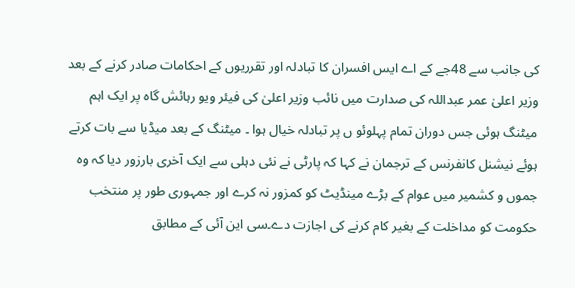کی جانب سے 48جے کے اے ایس افسران کا تبادلہ اور تقرریوں کے احکامات صادر کرنے کے بعد وزیر اعلیٰ عمر عبداللہ کی صدارت میں نائب وزیر اعلیٰ کی فیئر ویو رہائش گاہ پر ایک اہم میٹنگ ہوئی جس دوران تمام پہلوئو ں پر تبادلہ خیال ہوا ۔ میٹنگ کے بعد میڈیا سے بات کرتے ہوئے نیشنل کانفرنس کے ترجمان نے کہا کہ پارٹی نے نئی دہلی سے ایک آخری بارزور دیا کہ وہ جموں و کشمیر میں عوام کے بڑے مینڈیٹ کو کمزور نہ کرے اور جمہوری طور پر منتخب حکومت کو مداخلت کے بغیر کام کرنے کی اجازت دے۔سی این آئی کے مطابق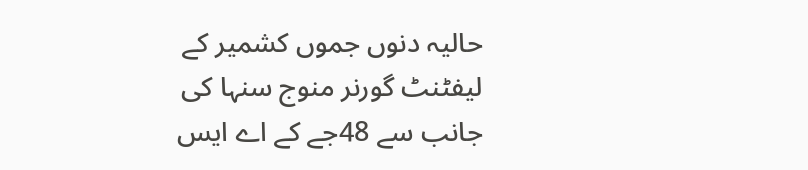حالیہ دنوں جموں کشمیر کے لیفٹنٹ گورنر منوج سنہا کی جانب سے 48جے کے اے ایس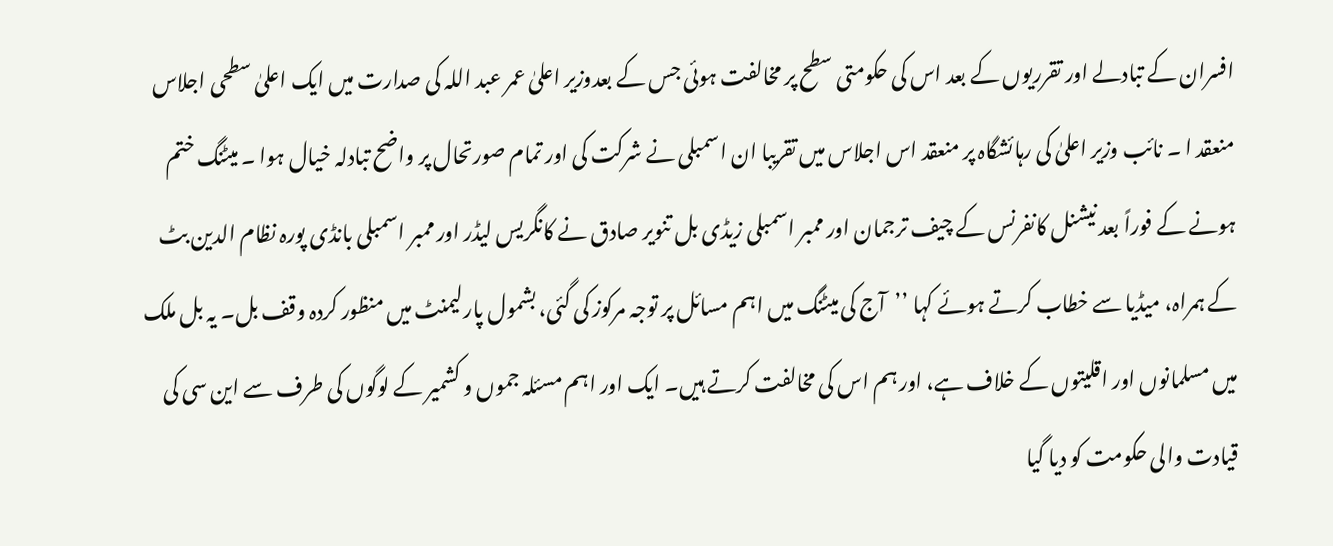افسران کے تبادلے اور تقرریوں کے بعد اس کی حکومتی سطح پر مخالفت ہوئی جس کے بعدوزیر اعلیٰ عمر عبد اللہ کی صدارت میں ایک اعلیٰ سطحی اجلاس منعقد ا ۔ نائب وزیر اعلیٰ کی رہائشگاہ پر منعقد اس اجلاس میں تقریبا ان اسمبلی نے شرکت کی اور تمام صورتحال پر واضح تبادلہ خیال ہوا ۔ میٹنگ ختم ہونے کے فوراً بعد نیشنل کانفرنس کے چیف ترجمان اور ممبر اسمبلی زیڈی بل تنویر صادق نے کانگریس لیڈر اور ممبر اسمبلی بانڈی پورہ نظام الدین بٹ کے ہمراہ، میڈیا سے خطاب کرتے ہوئے کہا ’’آج کی میٹنگ میں اہم مسائل پر توجہ مرکوز کی گئی، بشمول پارلیمنٹ میں منظور کردہ وقف بل۔ یہ بل ملک میں مسلمانوں اور اقلیتوں کے خلاف ہے، اور ہم اس کی مخالفت کرتے ہیں۔ ایک اور اہم مسئلہ جموں و کشمیر کے لوگوں کی طرف سے این سی کی قیادت والی حکومت کو دیا گیا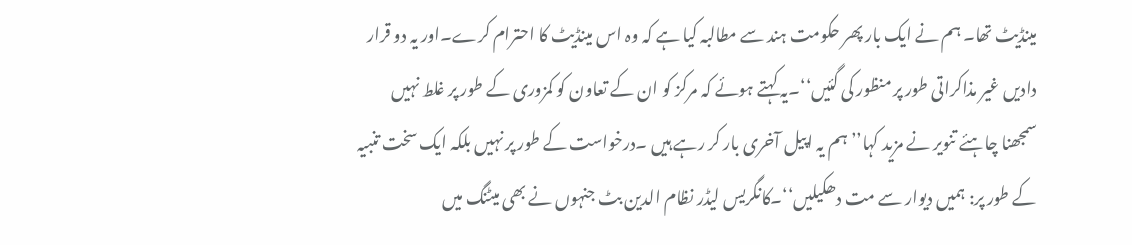مینڈیٹ تھا۔ ہم نے ایک بار پھر حکومت ہند سے مطالبہ کیا ہے کہ وہ اس مینڈیٹ کا احترام کرے۔اور یہ دو قرار دادیں غیر مذاکراتی طور پر منظور کی گئیں‘‘۔یہ کہتے ہوئے کہ مرکز کو ان کے تعاون کو کمزوری کے طور پر غلط نہیں سمجھنا چاہئے تنویر نے مزید کہا’’ہم یہ اپیل آخری بار کر رہے ہیں ۔درخواست کے طور پر نہیں بلکہ ایک سخت تنبیہ کے طور پر: ہمیں دیوار سے مت دھکیلیں‘‘۔کانگریس لیڈر نظام الدین بٹ جنہوں نے بھی میٹنگ میں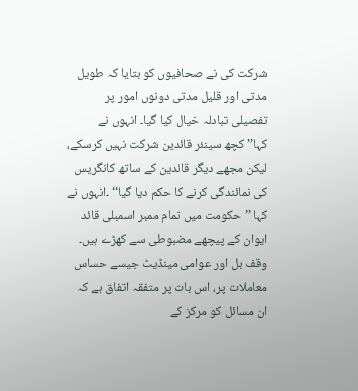شرکت کی نے صحافیوں کو بتایا کہ طویل مدتی اور قلیل مدتی دونوں امور پر تفصیلی تبادلہ خیال کیا گیا۔ انہوں نے کہا’’کچھ سینئر قائدین شرکت نہیں کرسکے، لیکن مجھے دیگر قائدین کے ساتھ کانگریس کی نمائندگی کرنے کا حکم دیا گیا‘‘ ۔انہوں نے کہا ’’ حکومت میں تمام ممبر اسمبلی قائد ایوان کے پیچھے مضبوطی سے کھڑے ہیں۔ وقف بل اور عوامی مینڈیٹ جیسے حساس معاملات پر، اس بات پر متفقہ اتفاق ہے کہ ان مسائل کو مرکز کے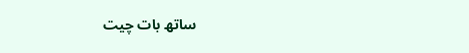ساتھ بات چیت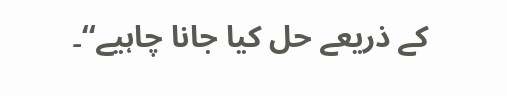کے ذریعے حل کیا جانا چاہیے‘‘۔